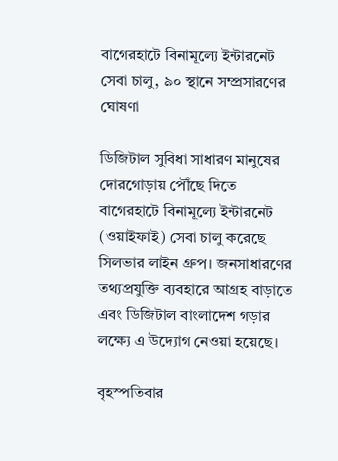বাগেরহাটে বিনামূল্যে ইন্টারনেট সেবা চালু, ৯০ স্থানে সম্প্রসারণের ঘোষণা

ডিজিটাল সুবিধা সাধারণ মানুষের দোরগোড়ায় পৌঁছে দিতে বাগেরহাটে বিনামূল্যে ইন্টারনেট (ওয়াইফাই) সেবা চালু করেছে সিলভার লাইন গ্রুপ। জনসাধারণের তথ্যপ্রযুক্তি ব্যবহারে আগ্রহ বাড়াতে এবং ডিজিটাল বাংলাদেশ গড়ার লক্ষ্যে এ উদ্যোগ নেওয়া হয়েছে।

বৃহস্পতিবার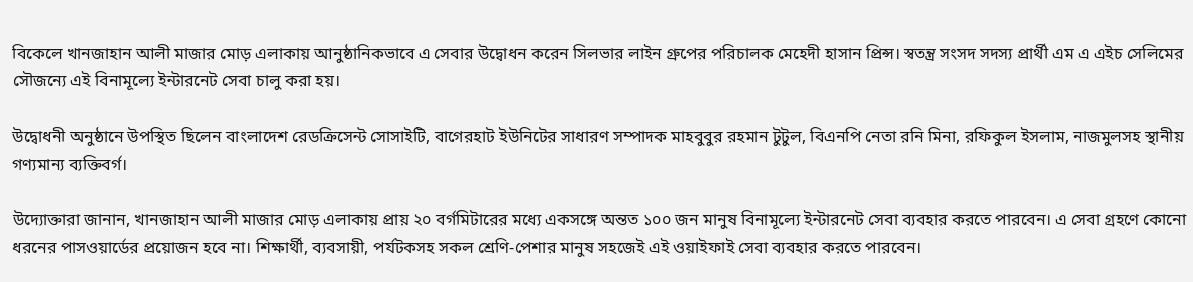বিকেলে খানজাহান আলী মাজার মোড় এলাকায় আনুষ্ঠানিকভাবে এ সেবার উদ্বোধন করেন সিলভার লাইন গ্রুপের পরিচালক মেহেদী হাসান প্রিন্স। স্বতন্ত্র সংসদ সদস্য প্রার্থী এম এ এইচ সেলিমের সৌজন্যে এই বিনামূল্যে ইন্টারনেট সেবা চালু করা হয়।

উদ্বোধনী অনুষ্ঠানে উপস্থিত ছিলেন বাংলাদেশ রেডক্রিসেন্ট সোসাইটি, বাগেরহাট ইউনিটের সাধারণ সম্পাদক মাহবুবুর রহমান টুটুল, বিএনপি নেতা রনি মিনা, রফিকুল ইসলাম, নাজমুলসহ স্থানীয় গণ্যমান্য ব্যক্তিবর্গ।

উদ্যোক্তারা জানান, খানজাহান আলী মাজার মোড় এলাকায় প্রায় ২০ বর্গমিটারের মধ্যে একসঙ্গে অন্তত ১০০ জন মানুষ বিনামূল্যে ইন্টারনেট সেবা ব্যবহার করতে পারবেন। এ সেবা গ্রহণে কোনো ধরনের পাসওয়ার্ডের প্রয়োজন হবে না। শিক্ষার্থী, ব্যবসায়ী, পর্যটকসহ সকল শ্রেণি-পেশার মানুষ সহজেই এই ওয়াইফাই সেবা ব্যবহার করতে পারবেন।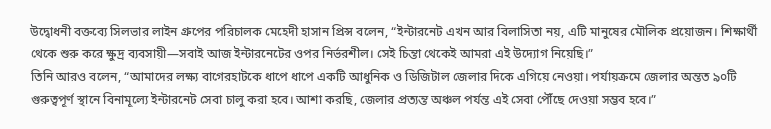উদ্বোধনী বক্তব্যে সিলভার লাইন গ্রুপের পরিচালক মেহেদী হাসান প্রিন্স বলেন, “ইন্টারনেট এখন আর বিলাসিতা নয়, এটি মানুষের মৌলিক প্রয়োজন। শিক্ষার্থী থেকে শুরু করে ক্ষুদ্র ব্যবসায়ী—সবাই আজ ইন্টারনেটের ওপর নির্ভরশীল। সেই চিন্তা থেকেই আমরা এই উদ্যোগ নিয়েছি।”
তিনি আরও বলেন, “আমাদের লক্ষ্য বাগেরহাটকে ধাপে ধাপে একটি আধুনিক ও ডিজিটাল জেলার দিকে এগিয়ে নেওয়া। পর্যায়ক্রমে জেলার অন্তত ৯০টি গুরুত্বপূর্ণ স্থানে বিনামূল্যে ইন্টারনেট সেবা চালু করা হবে। আশা করছি, জেলার প্রত্যন্ত অঞ্চল পর্যন্ত এই সেবা পৌঁছে দেওয়া সম্ভব হবে।”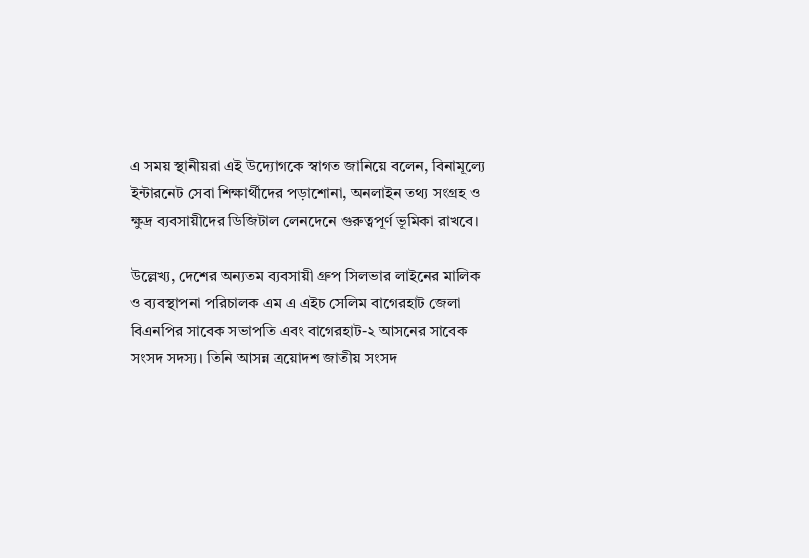এ সময় স্থানীয়রা এই উদ্যোগকে স্বাগত জানিয়ে বলেন, বিনামূল্যে ইন্টারনেট সেবা শিক্ষার্থীদের পড়াশোনা, অনলাইন তথ্য সংগ্রহ ও ক্ষুদ্র ব্যবসায়ীদের ডিজিটাল লেনদেনে গুরুত্বপূর্ণ ভূমিকা রাখবে।

উল্লেখ্য, দেশের অন্যতম ব্যবসায়ী গ্রুপ সিলভার লাইনের মালিক ও ব্যবস্থাপনা পরিচালক এম এ এইচ সেলিম বাগেরহাট জেলা বিএনপির সাবেক সভাপতি এবং বাগেরহাট-২ আসনের সাবেক সংসদ সদস্য। তিনি আসন্ন ত্রয়োদশ জাতীয় সংসদ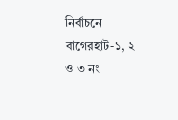নির্বাচনে বাগেরহাট-১, ২ ও ৩ নং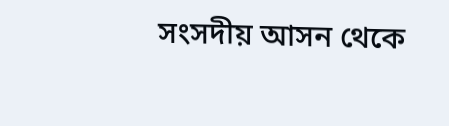সংসদীয় আসন থেকে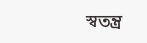স্বতন্ত্র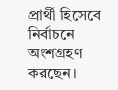প্রার্থী হিসেবে নির্বাচনে অংশগ্রহণ করছেন।